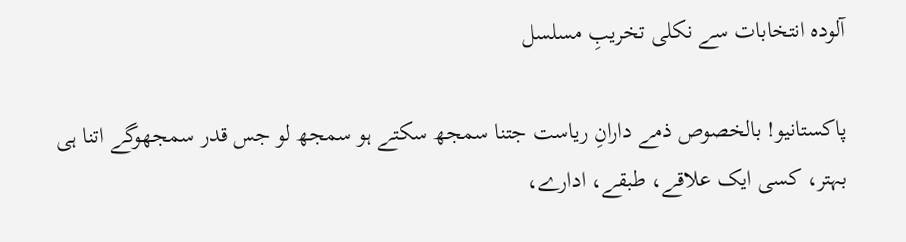آلودہ انتخابات سے نکلی تخریبِ مسلسل

پاکستانیو! بالخصوص ذمے دارانِ ریاست جتنا سمجھ سکتے ہو سمجھ لو جس قدر سمجھوگے اتنا ہی بہتر، کسی ایک علاقے، طبقے، ادارے،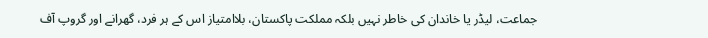جماعت، لیڈر یا خاندان کی خاطر نہیں بلکہ مملکت پاکستان، بلاامتیاز اس کے ہر فرد، گھرانے اور گروپ آف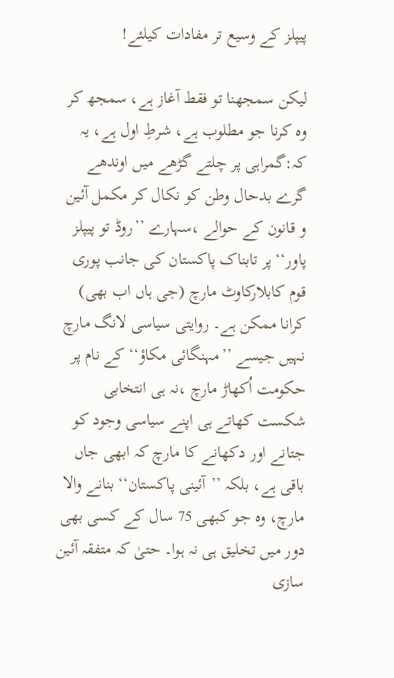پیپلز کے وسیع تر مفادات کیلئے!

لیکن سمجھنا تو فقط آغاز ہے، سمجھ کر وہ کرنا جو مطلوب ہے، شرطِ اول ہے، یہ کہ:گمراہی پر چلتے گڑھے میں اوندھے گرے بدحال وطن کو نکال کر مکمل آئین و قانون کے حوالے ،سہارے ’’روڈ تو پیپلز پاور‘‘ پر تابناک پاکستان کی جانب پوری قوم کابلارکاوٹ مارچ (جی ہاں اب بھی) کرانا ممکن ہے۔ روایتی سیاسی لانگ مارچ نہیں جیسے ’’مہنگائی مکاؤ‘‘ کے نام پر حکومت اُکھاڑ مارچ ،نہ ہی انتخابی شکست کھاتے ہی اپنے سیاسی وجود کو جتانے اور دکھانے کا مارچ کہ ابھی جاں باقی ہے، بلکہ ’’آئینی پاکستان‘‘ بنانے والا مارچ، وہ جو کبھی 75 سال کے کسی بھی دور میں تخلیق ہی نہ ہوا۔ حتیٰ کہ متفقہ آئین سازی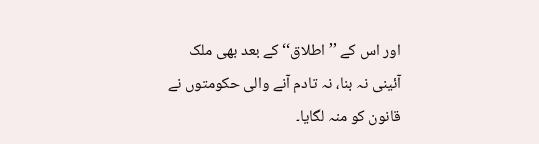اور اس کے ’’اطلاق‘‘ کے بعد بھی ملک آئینی نہ بنا، نہ تادم آنے والی حکومتوں نے قانون کو منہ لگایا۔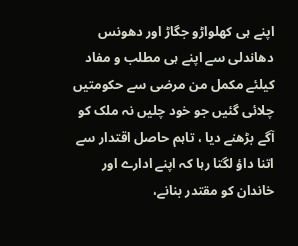اپنے ہی کھلواڑو جگاڑ اور دھونس دھاندلی سے اپنے ہی مطلب و مفاد کیلئے مکمل من مرضی سے حکومتیں چلائی گئیں جو خود چلیں نہ ملک کو آگے بڑھنے دیا ، تاہم حاصل اقتدار سے اتنا داؤ لگتا رہا کہ اپنے ادارے اور خاندان کو مقتدر بنانے،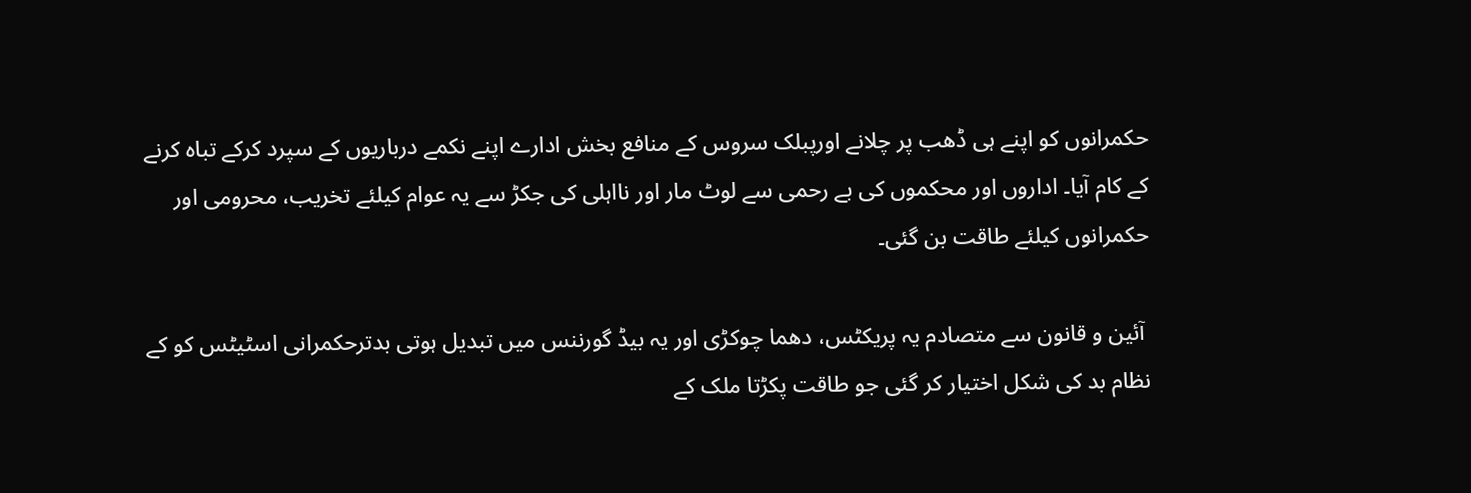حکمرانوں کو اپنے ہی ڈھب پر چلانے اورپبلک سروس کے منافع بخش ادارے اپنے نکمے درباریوں کے سپرد کرکے تباہ کرنے کے کام آیا۔ اداروں اور محکموں کی بے رحمی سے لوٹ مار اور نااہلی کی جکڑ سے یہ عوام کیلئے تخریب، محرومی اور حکمرانوں کیلئے طاقت بن گئی۔

 آئین و قانون سے متصادم یہ پریکٹس، دھما چوکڑی اور یہ بیڈ گورننس میں تبدیل ہوتی بدترحکمرانی اسٹیٹس کو کے نظام بد کی شکل اختیار کر گئی جو طاقت پکڑتا ملک کے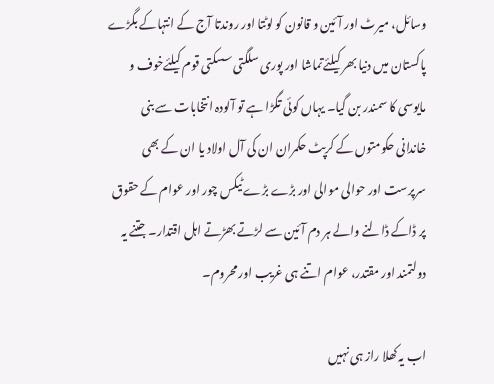وسائل، میرٹ اور آئین و قانون کو لوٹتا اور روندتا آج کے انتہاکے بگڑے پاکستان میں دنیا بھر کیلئےتماشا اور پوری سلگتی سسکتی قوم کیلئےخوف و مایوسی کا سمندر بن گیا۔ یہاں کوئی تگڑا ہے تو آلودہ انتخابات سے بنی خاندانی حکومتوں کے کرپٹ حکمران ان کی آل اولاد یا ان کے بھی سرپرست اور حوالی موالی اور بڑے بڑے ٹیکس چور اور عوام کے حقوق پر ڈاکے ڈالنے والے ہر دم آئین سے لڑتے بھڑتے اہل اقتدار۔ جتنے یہ دولتمند اور مقتدر، عوام اتنے ہی غریب اور محروم۔

اب یہ کھلا راز ہی نہیں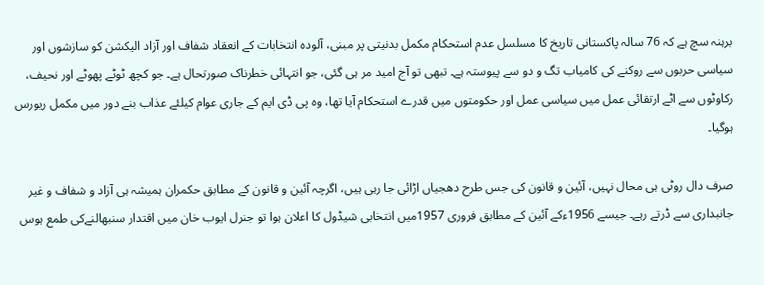برہنہ سچ ہے کہ 76 سالہ پاکستانی تاریخ کا مسلسل عدم استحکام مکمل بدنیتی پر مبنی، آلودہ انتخابات کے انعقاد شفاف اور آزاد الیکشن کو سازشوں اور سیاسی حربوں سے روکنے کی کامیاب تگ و دو سے پیوستہ ہے۔ تبھی تو آج امید مر ہی گئی، جو انتہائی خطرناک صورتحال ہے۔ جو کچھ ٹوٹے پھوٹے اور نحیف، رکاوٹوں سے اٹے ارتقائی عمل میں سیاسی عمل اور حکومتوں میں قدرے استحکام آیا تھا، وہ پی ڈی ایم کے جاری عوام کیلئے عذاب بنے دور میں مکمل ریورس ہوگیا۔

صرف دال روٹی ہی محال نہیں، آئین و قانون کی جس طرح دھجیاں اڑائی جا رہی ہیں، اگرچہ آئین و قانون کے مطابق حکمران ہمیشہ ہی آزاد و شفاف و غیر جانبداری سے ڈرتے رہے۔ جیسے 1956ءکے آئین کے مطابق فروری 1957میں انتخابی شیڈول کا اعلان ہوا تو جنرل ایوب خان میں اقتدار سنبھالنےکی طمع ہوس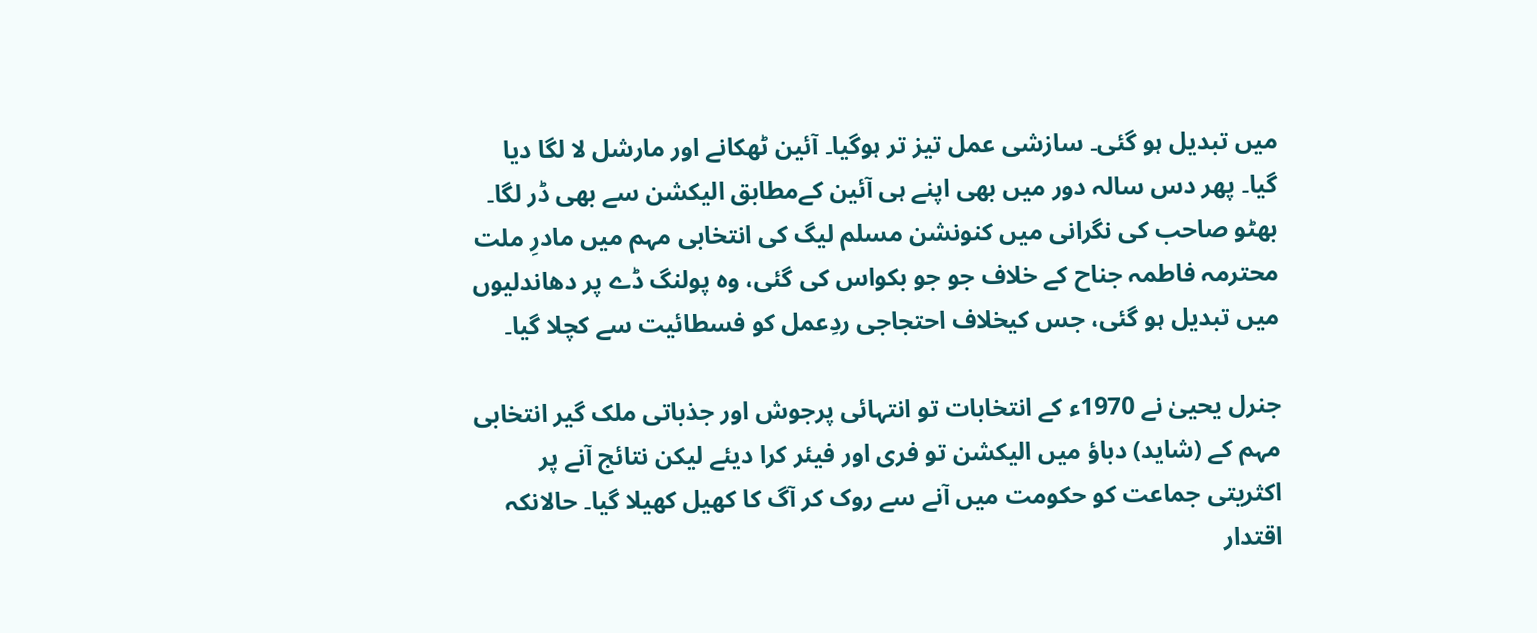میں تبدیل ہو گئی۔ سازشی عمل تیز تر ہوگیا۔ آئین ٹھکانے اور مارشل لا لگا دیا گیا۔ پھر دس سالہ دور میں بھی اپنے ہی آئین کےمطابق الیکشن سے بھی ڈر لگا۔ بھٹو صاحب کی نگرانی میں کنونشن مسلم لیگ کی انتخابی مہم میں مادرِ ملت محترمہ فاطمہ جناح کے خلاف جو جو بکواس کی گئی، وہ پولنگ ڈے پر دھاندلیوں میں تبدیل ہو گئی، جس کیخلاف احتجاجی ردِعمل کو فسطائیت سے کچلا گیا۔

جنرل یحییٰ نے 1970ء کے انتخابات تو انتہائی پرجوش اور جذباتی ملک گیر انتخابی مہم کے (شاید) دباؤ میں الیکشن تو فری اور فیئر کرا دیئے لیکن نتائج آنے پر اکثریتی جماعت کو حکومت میں آنے سے روک کر آگ کا کھیل کھیلا گیا۔ حالانکہ اقتدار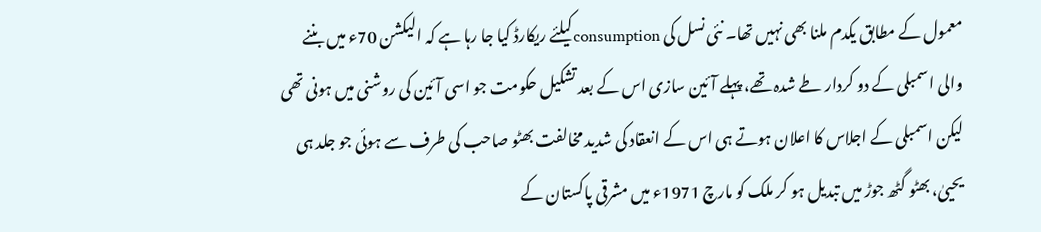معمول کے مطابق یکدم ملنا بھی نہیں تھا۔ نئی نسل کی consumptionکیلئے ریکارڈ کیا جا رہا ہے کہ الیکشن 70ء میں بننے والی اسمبلی کے دو کردار طے شدہ تھے، پہلے آئین سازی اس کے بعد تشکیل حکومت جو اسی آئین کی روشنی میں ہونی تھی لیکن اسمبلی کے اجلاس کا اعلان ہوتے ہی اس کے انعقاد کی شدید مخالفت بھٹو صاحب کی طرف سے ہوئی جو جلد ہی یحییٰ، بھٹو گٹھ جوڑ میں تبدیل ہو کر ملک کو مارچ 1971ء میں مشرقی پاکستان کے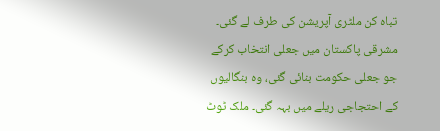تباہ کن ملٹری آپریشن کی طرف لے گئی۔ مشرقی پاکستان میں جعلی انتخاب کرکے جو جعلی حکومت بنائی گئی، وہ بنگالیوں کے احتجاجی ریلے میں بہہ گئی۔ ملک ٹوٹ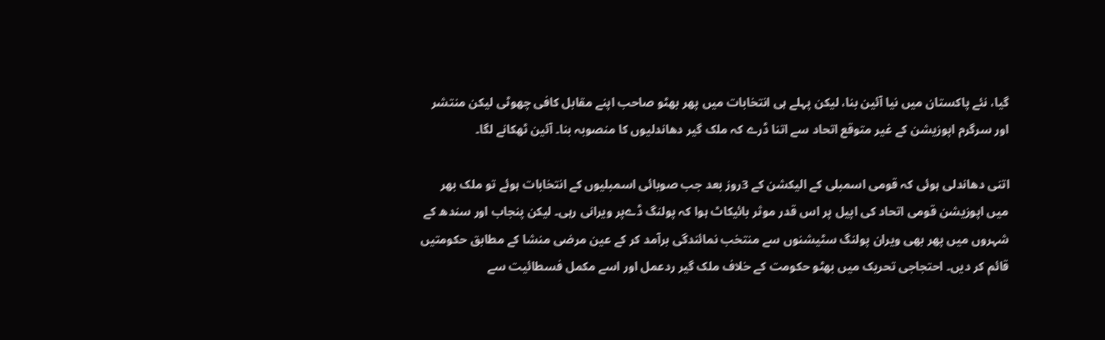گیا، نئے پاکستان میں نیا آئین بنا، لیکن پہلے ہی انتخابات میں پھر بھٹو صاحب اپنے مقابل کافی چھوٹی لیکن منتشر اور سرگرم اپوزیشن کے غیر متوقع اتحاد سے اتنا ڈرے کہ ملک گیر دھاندلیوں کا منصوبہ بنا۔ آئین ٹھکانے لگا۔

اتنی دھاندلی ہوئی کہ قومی اسمبلی کے الیکشن کے 3روز بعد جب صوبائی اسمبلیوں کے انتخابات ہوئے تو ملک بھر میں اپوزیشن قومی اتحاد کی اپیل پر اس قدر موثر بائیکاٹ ہوا کہ پولنگ ڈےپر ویرانی رہی۔ لیکن پنجاب اور سندھ کے شہروں میں پھر بھی ویران پولنگ سٹیشنوں سے منتخب نمائندگی برآمد کر کے عین مرضی منشا کے مطابق حکومتیں قائم کر دیں۔ احتجاجی تحریک میں بھٹو حکومت کے خلاف ملک گیر ردعمل اور اسے مکمل فسطائیت سے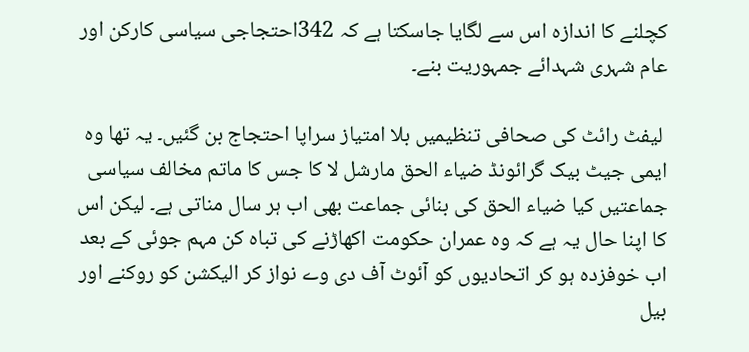کچلنے کا اندازہ اس سے لگایا جاسکتا ہے کہ 342احتجاجی سیاسی کارکن اور عام شہری شہدائے جمہوریت بنے۔

 لیفٹ رائٹ کی صحافی تنظیمیں بلا امتیاز سراپا احتجاج بن گئیں۔ یہ تھا وہ ایمی جیٹ بیک گرائونڈ ضیاء الحق مارشل لا کا جس کا ماتم مخالف سیاسی جماعتیں کیا ضیاء الحق کی بنائی جماعت بھی اب ہر سال مناتی ہے۔ لیکن اس کا اپنا حال یہ ہے کہ وہ عمران حکومت اکھاڑنے کی تباہ کن مہم جوئی کے بعد اب خوفزدہ ہو کر اتحادیوں کو آئوٹ آف دی وے نواز کر الیکشن کو روکنے اور بیل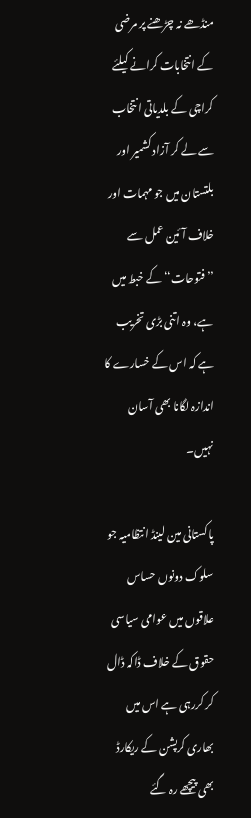منڈھے نہ چڑھنے پر مرضی کے انتخابات کرانے کیلئے کراچی کے بلدیاتی انتخاب سے لے کر آزاد کشمیر اور بلتستان میں جو مہمات اور خلاف آئین عمل سے ’’فتوحات‘‘ کے خبط میں ہے، وہ اتنی بڑی تخریب ہے کہ اس کے خسارے کا اندازہ لگانا بھی آسان نہیں۔

پاکستانی مین لینڈ انتظامیہ جو سلوک دونوں حساس علاقوں میں عوامی سیاسی حقوق کے خلاف ڈاکہ ڈال کر کررہی ہے اس میں بھاری کرپشن کے ریکارڈ بھی پیچھے رہ گئے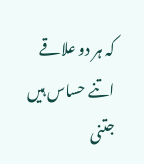کہ ہر دو علاقے اتنے حساس ہیں جتنی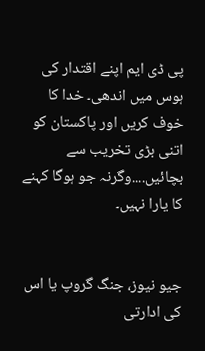پی ڈی ایم اپنے اقتدار کی ہوس میں اندھی۔ خدا کا خوف کریں اور پاکستان کو اتنی بڑی تخریب سے بچائیں....وگرنہ جو ہوگا کہنے کا یارا نہیں۔


جیو نیوز، جنگ گروپ یا اس کی ادارتی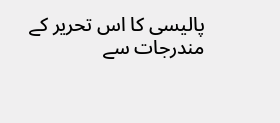پالیسی کا اس تحریر کے مندرجات سے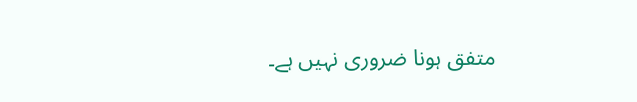متفق ہونا ضروری نہیں ہے۔